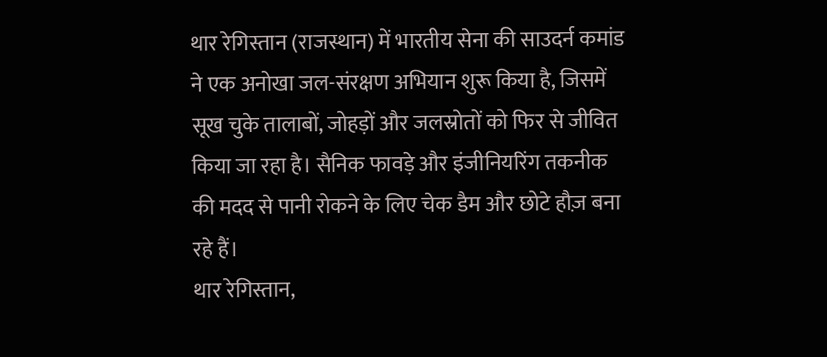थार रेगिस्तान (राजस्थान) में भारतीय सेना की साउदर्न कमांड ने एक अनोखा जल-संरक्षण अभियान शुरू किया है, जिसमें सूख चुके तालाबों, जोहड़ों और जलस्रोतों को फिर से जीवित किया जा रहा है। सैनिक फावड़े और इंजीनियरिंग तकनीक की मदद से पानी रोकने के लिए चेक डैम और छोटे हौज़ बना रहे हैं।
थार रेगिस्तान,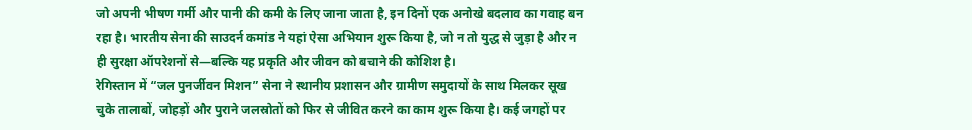जो अपनी भीषण गर्मी और पानी की कमी के लिए जाना जाता है, इन दिनों एक अनोखे बदलाव का गवाह बन रहा है। भारतीय सेना की साउदर्न कमांड ने यहां ऐसा अभियान शुरू किया है, जो न तो युद्ध से जुड़ा है और न ही सुरक्षा ऑपरेशनों से—बल्कि यह प्रकृति और जीवन को बचाने की कोशिश है।
रेगिस्तान में “जल पुनर्जीवन मिशन” सेना ने स्थानीय प्रशासन और ग्रामीण समुदायों के साथ मिलकर सूख चुके तालाबों, जोहड़ों और पुराने जलस्रोतों को फिर से जीवित करने का काम शुरू किया है। कई जगहों पर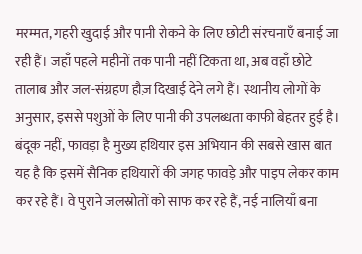मरम्मत, गहरी खुदाई और पानी रोकने के लिए छोटी संरचनाएँ बनाई जा रही हैं। जहाँ पहले महीनों तक पानी नहीं टिकता था, अब वहाँ छोटे तालाब और जल-संग्रहण हौज़ दिखाई देने लगे हैं। स्थानीय लोगों के अनुसार, इससे पशुओं के लिए पानी की उपलब्धता काफी बेहतर हुई है।
बंदूक नहीं, फावड़ा है मुख्य हथियार इस अभियान की सबसे खास बात यह है कि इसमें सैनिक हथियारों की जगह फावड़े और पाइप लेकर काम कर रहे हैं। वे पुराने जलस्रोतों को साफ कर रहे हैं, नई नालियाँ बना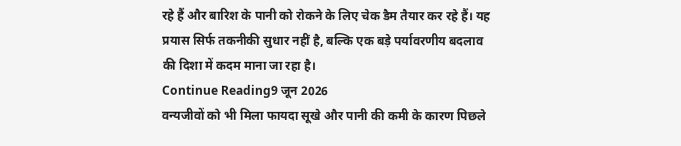रहे हैं और बारिश के पानी को रोकने के लिए चेक डैम तैयार कर रहे हैं। यह प्रयास सिर्फ तकनीकी सुधार नहीं है, बल्कि एक बड़े पर्यावरणीय बदलाव की दिशा में कदम माना जा रहा है।
Continue Reading9 जून 2026
वन्यजीवों को भी मिला फायदा सूखे और पानी की कमी के कारण पिछले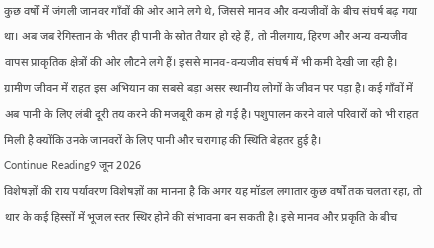कुछ वर्षों में जंगली जानवर गाँवों की ओर आने लगे थे, जिससे मानव और वन्यजीवों के बीच संघर्ष बढ़ गया था। अब जब रेगिस्तान के भीतर ही पानी के स्रोत तैयार हो रहे हैं, तो नीलगाय, हिरण और अन्य वन्यजीव वापस प्राकृतिक क्षेत्रों की ओर लौटने लगे हैं। इससे मानव-वन्यजीव संघर्ष में भी कमी देखी जा रही है।
ग्रामीण जीवन में राहत इस अभियान का सबसे बड़ा असर स्थानीय लोगों के जीवन पर पड़ा है। कई गाँवों में अब पानी के लिए लंबी दूरी तय करने की मजबूरी कम हो गई है। पशुपालन करने वाले परिवारों को भी राहत मिली है क्योंकि उनके जानवरों के लिए पानी और चरागाह की स्थिति बेहतर हुई है।
Continue Reading9 जून 2026
विशेषज्ञों की राय पर्यावरण विशेषज्ञों का मानना है कि अगर यह मॉडल लगातार कुछ वर्षों तक चलता रहा, तो थार के कई हिस्सों में भूजल स्तर स्थिर होने की संभावना बन सकती है। इसे मानव और प्रकृति के बीच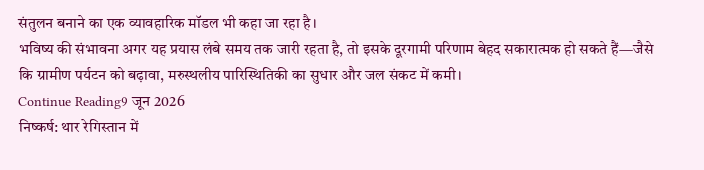संतुलन बनाने का एक व्यावहारिक मॉडल भी कहा जा रहा है।
भविष्य की संभावना अगर यह प्रयास लंबे समय तक जारी रहता है, तो इसके दूरगामी परिणाम बेहद सकारात्मक हो सकते हैं—जैसे कि ग्रामीण पर्यटन को बढ़ावा, मरुस्थलीय पारिस्थितिकी का सुधार और जल संकट में कमी।
Continue Reading9 जून 2026
निष्कर्ष: थार रेगिस्तान में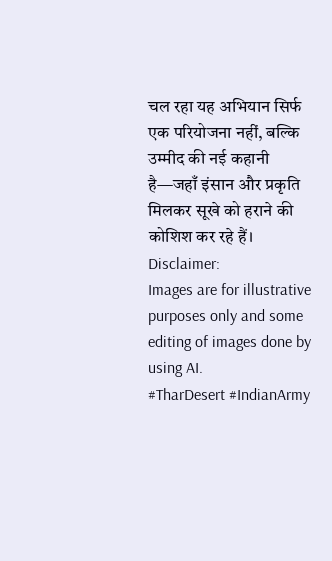चल रहा यह अभियान सिर्फ एक परियोजना नहीं, बल्कि उम्मीद की नई कहानी है—जहाँ इंसान और प्रकृति मिलकर सूखे को हराने की कोशिश कर रहे हैं।
Disclaimer:
Images are for illustrative purposes only and some editing of images done by using AI.
#TharDesert #IndianArmy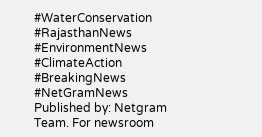#WaterConservation #RajasthanNews #EnvironmentNews #ClimateAction #BreakingNews #NetGramNews
Published by: Netgram Team. For newsroom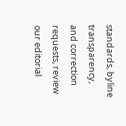standards, byline transparency, and correction requests, review our editorial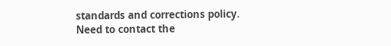standards and corrections policy.
Need to contact the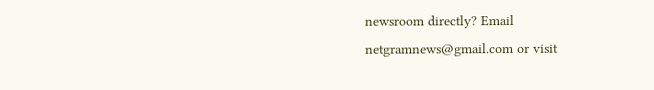newsroom directly? Email netgramnews@gmail.com or visit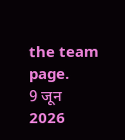the team page.
9 जून 2026